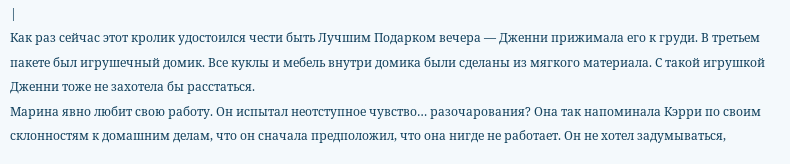|
Как раз сейчас этот кролик удостоился чести быть Лучшим Подарком вечера — Дженни прижимала его к груди. В третьем пакете был игрушечный домик. Все куклы и мебель внутри домика были сделаны из мягкого материала. С такой игрушкой Дженни тоже не захотела бы расстаться.
Марина явно любит свою работу. Он испытал неотступное чувство… разочарования? Она так напоминала Кэрри по своим склонностям к домашним делам, что он сначала предположил, что она нигде не работает. Он не хотел задумываться,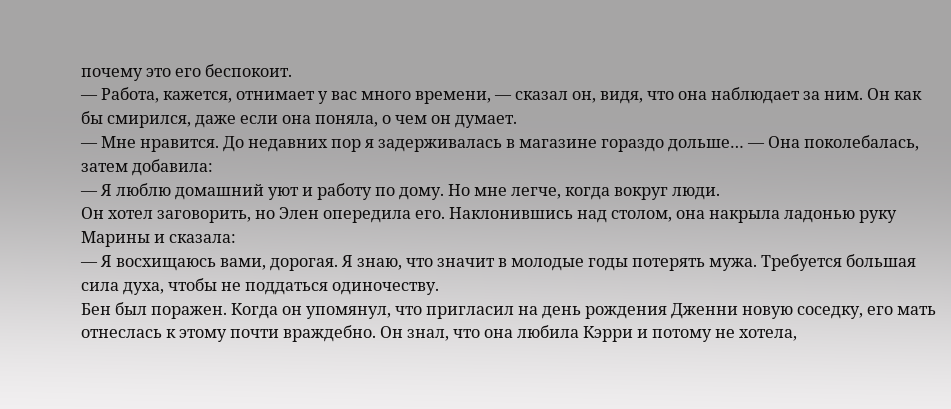почему это его беспокоит.
— Работа, кажется, отнимает у вас много времени, — сказал он, видя, что она наблюдает за ним. Он как бы смирился, даже если она поняла, о чем он думает.
— Мне нравится. До недавних пор я задерживалась в магазине гораздо дольше… — Она поколебалась, затем добавила:
— Я люблю домашний уют и работу по дому. Но мне легче, когда вокруг люди.
Он хотел заговорить, но Элен опередила его. Наклонившись над столом, она накрыла ладонью руку Марины и сказала:
— Я восхищаюсь вами, дорогая. Я знаю, что значит в молодые годы потерять мужа. Требуется большая сила духа, чтобы не поддаться одиночеству.
Бен был поражен. Когда он упомянул, что пригласил на день рождения Дженни новую соседку, его мать отнеслась к этому почти враждебно. Он знал, что она любила Кэрри и потому не хотела,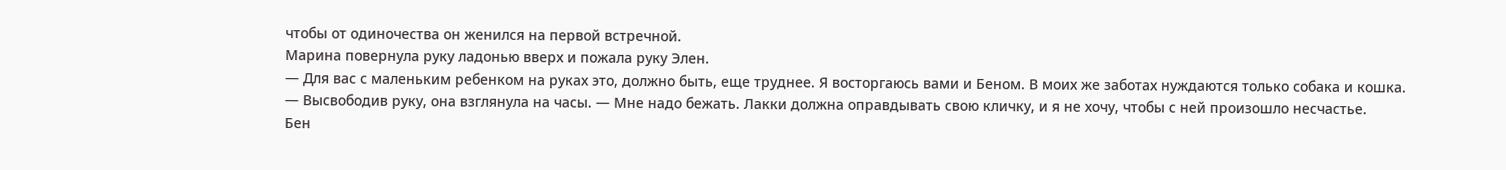чтобы от одиночества он женился на первой встречной.
Марина повернула руку ладонью вверх и пожала руку Элен.
— Для вас с маленьким ребенком на руках это, должно быть, еще труднее. Я восторгаюсь вами и Беном. В моих же заботах нуждаются только собака и кошка. — Высвободив руку, она взглянула на часы. — Мне надо бежать. Лакки должна оправдывать свою кличку, и я не хочу, чтобы с ней произошло несчастье.
Бен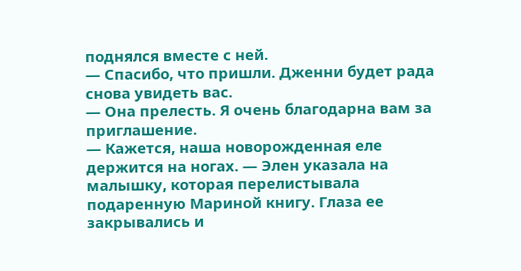поднялся вместе с ней.
— Спасибо, что пришли. Дженни будет рада снова увидеть вас.
— Она прелесть. Я очень благодарна вам за приглашение.
— Кажется, наша новорожденная еле держится на ногах. — Элен указала на малышку, которая перелистывала подаренную Мариной книгу. Глаза ее закрывались и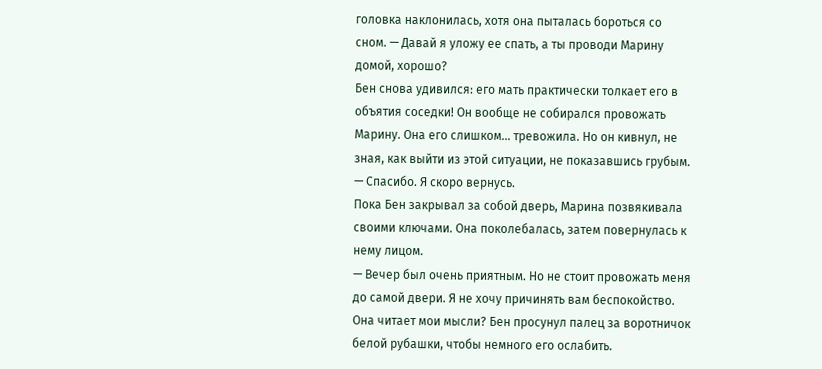головка наклонилась, хотя она пыталась бороться со сном. — Давай я уложу ее спать, а ты проводи Марину домой, хорошо?
Бен снова удивился: его мать практически толкает его в объятия соседки! Он вообще не собирался провожать Марину. Она его слишком… тревожила. Но он кивнул, не зная, как выйти из этой ситуации, не показавшись грубым.
— Спасибо. Я скоро вернусь.
Пока Бен закрывал за собой дверь, Марина позвякивала своими ключами. Она поколебалась, затем повернулась к нему лицом.
— Вечер был очень приятным. Но не стоит провожать меня до самой двери. Я не хочу причинять вам беспокойство.
Она читает мои мысли? Бен просунул палец за воротничок белой рубашки, чтобы немного его ослабить.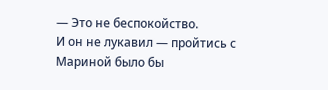— Это не беспокойство.
И он не лукавил — пройтись с Мариной было бы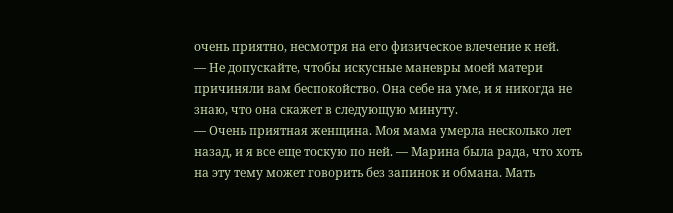очень приятно, несмотря на его физическое влечение к ней.
— Не допускайте, чтобы искусные маневры моей матери причиняли вам беспокойство. Она себе на уме, и я никогда не знаю, что она скажет в следующую минуту.
— Очень приятная женщина. Моя мама умерла несколько лет назад, и я все еще тоскую по ней. — Марина была рада, что хоть на эту тему может говорить без запинок и обмана. Мать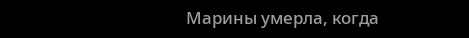Марины умерла, когда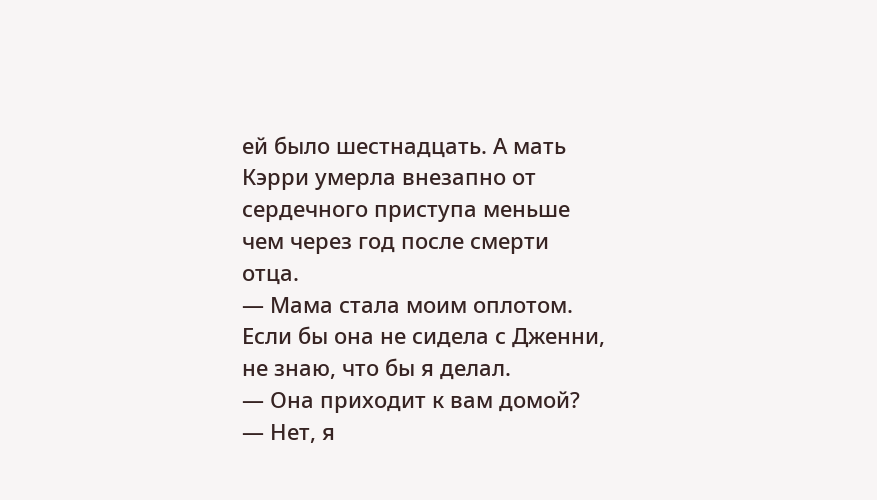ей было шестнадцать. А мать Кэрри умерла внезапно от сердечного приступа меньше чем через год после смерти отца.
— Мама стала моим оплотом. Если бы она не сидела с Дженни, не знаю, что бы я делал.
— Она приходит к вам домой?
— Нет, я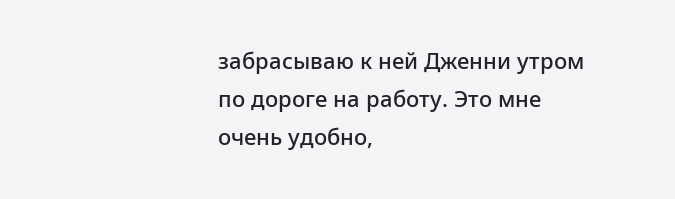забрасываю к ней Дженни утром по дороге на работу. Это мне очень удобно,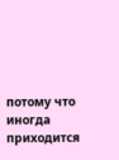потому что иногда приходится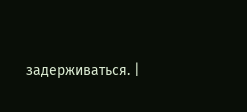задерживаться. |